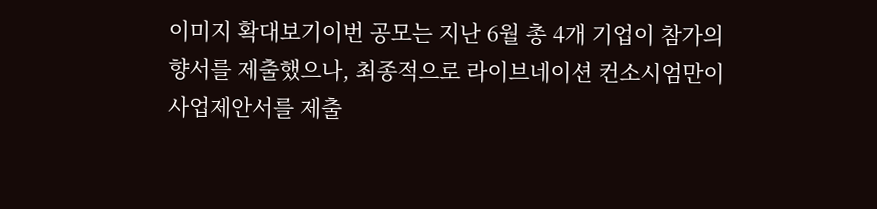이미지 확대보기이번 공모는 지난 6월 총 4개 기업이 참가의향서를 제출했으나, 최종적으로 라이브네이션 컨소시엄만이 사업제안서를 제출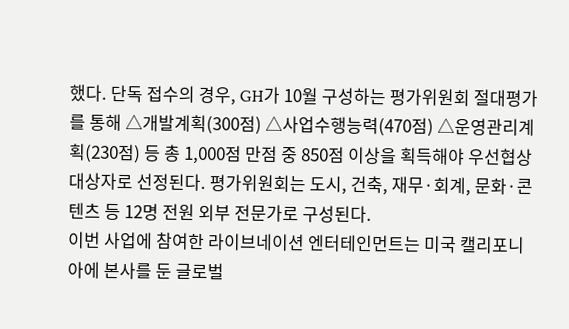했다. 단독 접수의 경우, GH가 10월 구성하는 평가위원회 절대평가를 통해 △개발계획(300점) △사업수행능력(470점) △운영관리계획(230점) 등 총 1,000점 만점 중 850점 이상을 획득해야 우선협상대상자로 선정된다. 평가위원회는 도시, 건축, 재무·회계, 문화·콘텐츠 등 12명 전원 외부 전문가로 구성된다.
이번 사업에 참여한 라이브네이션 엔터테인먼트는 미국 캘리포니아에 본사를 둔 글로벌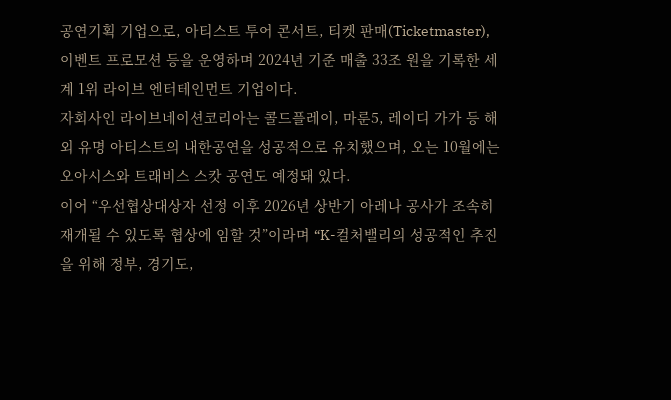공연기획 기업으로, 아티스트 투어 콘서트, 티켓 판매(Ticketmaster), 이벤트 프로모션 등을 운영하며 2024년 기준 매출 33조 원을 기록한 세계 1위 라이브 엔터테인먼트 기업이다.
자회사인 라이브네이션코리아는 콜드플레이, 마룬5, 레이디 가가 등 해외 유명 아티스트의 내한공연을 성공적으로 유치했으며, 오는 10월에는 오아시스와 트래비스 스캇 공연도 예정돼 있다.
이어 “우선협상대상자 선정 이후 2026년 상반기 아레나 공사가 조속히 재개될 수 있도록 협상에 임할 것”이라며 “K-컬처밸리의 성공적인 추진을 위해 정부, 경기도,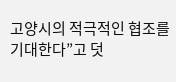고양시의 적극적인 협조를 기대한다”고 덧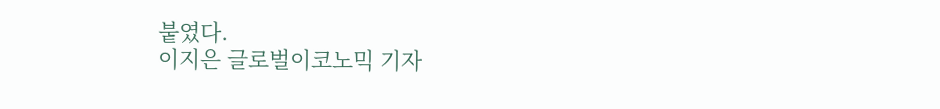붙였다.
이지은 글로벌이코노믹 기자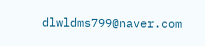dlwldms799@naver.com